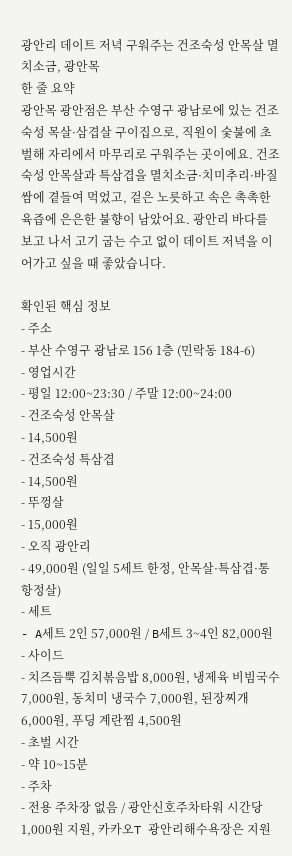광안리 데이트 저녁 구워주는 건조숙성 안목살 멸치소금, 광안목
한 줄 요약
광안목 광안점은 부산 수영구 광남로에 있는 건조숙성 목살·삼겹살 구이집으로, 직원이 숯불에 초벌해 자리에서 마무리로 구워주는 곳이에요. 건조숙성 안목살과 특삼겹을 멸치소금·치미추리·바질쌈에 곁들여 먹었고, 겉은 노릇하고 속은 촉촉한 육즙에 은은한 불향이 남았어요. 광안리 바다를 보고 나서 고기 굽는 수고 없이 데이트 저녁을 이어가고 싶을 때 좋았습니다.

확인된 핵심 정보
- 주소
- 부산 수영구 광남로 156 1층 (민락동 184-6)
- 영업시간
- 평일 12:00~23:30 / 주말 12:00~24:00
- 건조숙성 안목살
- 14,500원
- 건조숙성 특삼겹
- 14,500원
- 뚜껑살
- 15,000원
- 오직 광안리
- 49,000원 (일일 5세트 한정, 안목살·특삼겹·통항정살)
- 세트
- A세트 2인 57,000원 / B세트 3~4인 82,000원
- 사이드
- 치즈듬뿍 김치볶음밥 8,000원, 냉제육 비빔국수 7,000원, 동치미 냉국수 7,000원, 된장찌개 6,000원, 푸딩 계란찜 4,500원
- 초벌 시간
- 약 10~15분
- 주차
- 전용 주차장 없음 / 광안신호주차타워 시간당 1,000원 지원, 카카오T 광안리해수욕장은 지원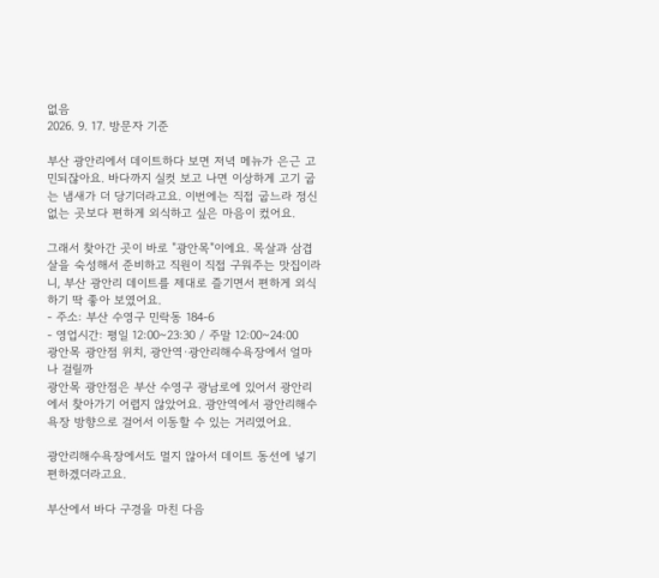없음
2026. 9. 17. 방문자 기준

부산 광안리에서 데이트하다 보면 저녁 메뉴가 은근 고민되잖아요. 바다까지 실컷 보고 나면 이상하게 고기 굽는 냄새가 더 당기더라고요. 이번에는 직접 굽느라 정신없는 곳보다 편하게 외식하고 싶은 마음이 컸어요.

그래서 찾아간 곳이 바로 "광안목"이에요. 목살과 삼겹살을 숙성해서 준비하고 직원이 직접 구워주는 맛집이라니, 부산 광안리 데이트를 제대로 즐기면서 편하게 외식하기 딱 좋아 보였어요.
- 주소: 부산 수영구 민락동 184-6
- 영업시간: 평일 12:00~23:30 / 주말 12:00~24:00
광안목 광안점 위치, 광안역·광안리해수욕장에서 얼마나 걸릴까
광안목 광안점은 부산 수영구 광남로에 있어서 광안리에서 찾아가기 어렵지 않았어요. 광안역에서 광안리해수욕장 방향으로 걸어서 이동할 수 있는 거리였어요.

광안리해수욕장에서도 멀지 않아서 데이트 동선에 넣기 편하겠더라고요.

부산에서 바다 구경을 마친 다음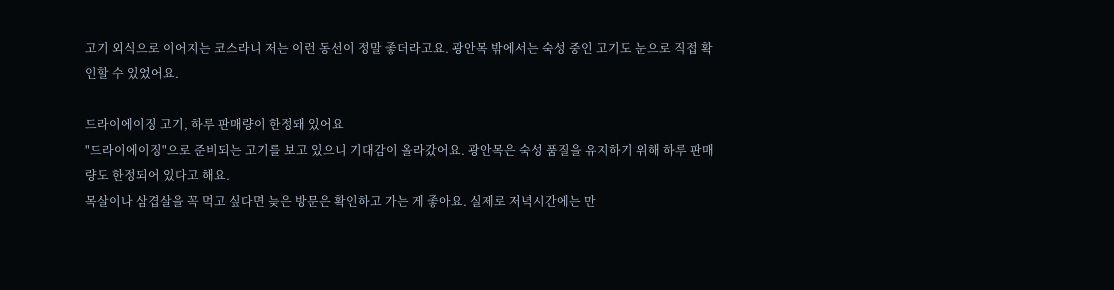고기 외식으로 이어지는 코스라니 저는 이런 동선이 정말 좋더라고요. 광안목 밖에서는 숙성 중인 고기도 눈으로 직접 확인할 수 있었어요.

드라이에이징 고기, 하루 판매량이 한정돼 있어요
"드라이에이징"으로 준비되는 고기를 보고 있으니 기대감이 올라갔어요. 광안목은 숙성 품질을 유지하기 위해 하루 판매량도 한정되어 있다고 해요.
목살이나 삼겹살을 꼭 먹고 싶다면 늦은 방문은 확인하고 가는 게 좋아요. 실제로 저녁시간에는 만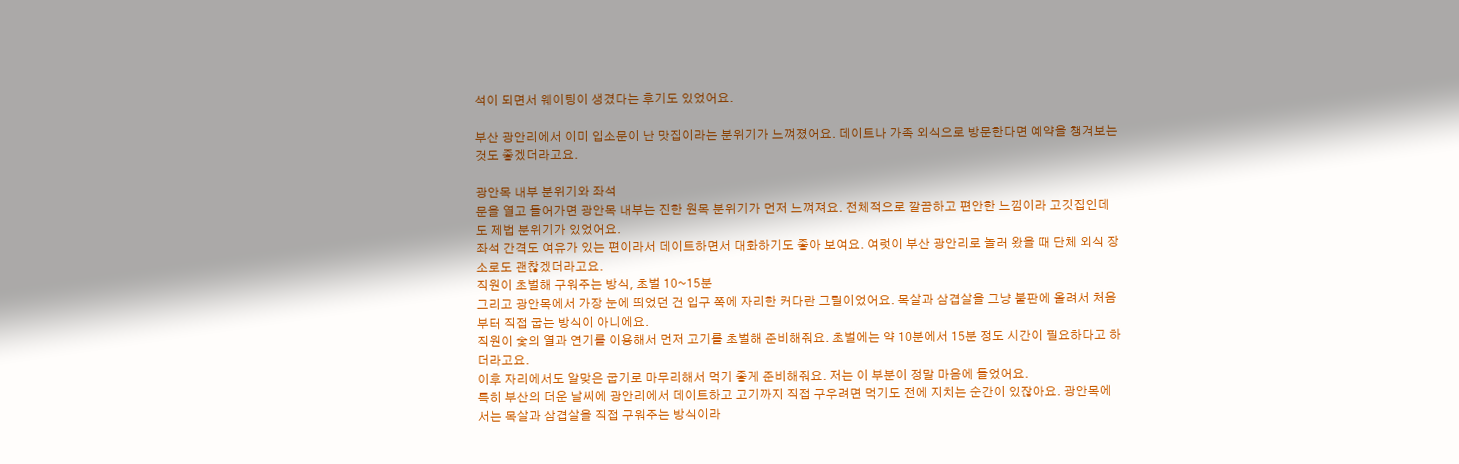석이 되면서 웨이팅이 생겼다는 후기도 있었어요.

부산 광안리에서 이미 입소문이 난 맛집이라는 분위기가 느껴졌어요. 데이트나 가족 외식으로 방문한다면 예약을 챙겨보는 것도 좋겠더라고요.

광안목 내부 분위기와 좌석
문을 열고 들어가면 광안목 내부는 진한 원목 분위기가 먼저 느껴져요. 전체적으로 깔끔하고 편안한 느낌이라 고깃집인데도 제법 분위기가 있었어요.
좌석 간격도 여유가 있는 편이라서 데이트하면서 대화하기도 좋아 보여요. 여럿이 부산 광안리로 놀러 왔을 때 단체 외식 장소로도 괜찮겠더라고요.
직원이 초벌해 구워주는 방식, 초벌 10~15분
그리고 광안목에서 가장 눈에 띄었던 건 입구 쪽에 자리한 커다란 그릴이었어요. 목살과 삼겹살을 그냥 불판에 올려서 처음부터 직접 굽는 방식이 아니에요.
직원이 숯의 열과 연기를 이용해서 먼저 고기를 초벌해 준비해줘요. 초벌에는 약 10분에서 15분 정도 시간이 필요하다고 하더라고요.
이후 자리에서도 알맞은 굽기로 마무리해서 먹기 좋게 준비해줘요. 저는 이 부분이 정말 마음에 들었어요.
특히 부산의 더운 날씨에 광안리에서 데이트하고 고기까지 직접 구우려면 먹기도 전에 지치는 순간이 있잖아요. 광안목에서는 목살과 삼겹살을 직접 구워주는 방식이라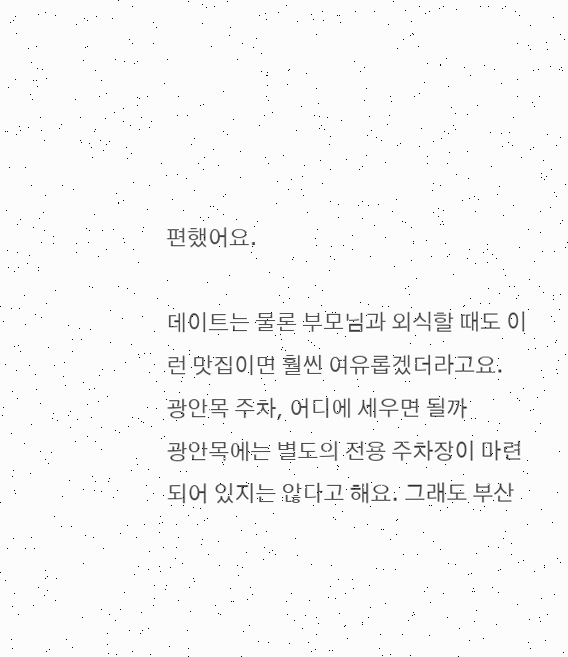편했어요.

데이트는 물론 부모님과 외식할 때도 이런 맛집이면 훨씬 여유롭겠더라고요.
광안목 주차, 어디에 세우면 될까
광안목에는 별도의 전용 주차장이 마련되어 있지는 않다고 해요. 그래도 부산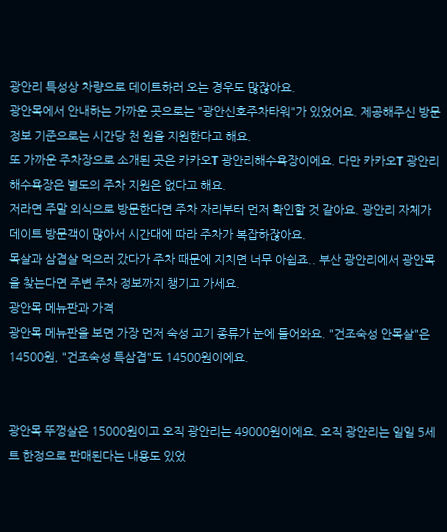광안리 특성상 차량으로 데이트하러 오는 경우도 많잖아요.
광안목에서 안내하는 가까운 곳으로는 "광안신호주차타워"가 있었어요. 제공해주신 방문 정보 기준으로는 시간당 천 원을 지원한다고 해요.
또 가까운 주차장으로 소개된 곳은 카카오T 광안리해수욕장이에요. 다만 카카오T 광안리해수욕장은 별도의 주차 지원은 없다고 해요.
저라면 주말 외식으로 방문한다면 주차 자리부터 먼저 확인할 것 같아요. 광안리 자체가 데이트 방문객이 많아서 시간대에 따라 주차가 복잡하잖아요.
목살과 삼겹살 먹으러 갔다가 주차 때문에 지치면 너무 아쉽죠.. 부산 광안리에서 광안목을 찾는다면 주변 주차 정보까지 챙기고 가세요.
광안목 메뉴판과 가격
광안목 메뉴판을 보면 가장 먼저 숙성 고기 종류가 눈에 들어와요. "건조숙성 안목살"은 14500원, "건조숙성 특삼겹"도 14500원이에요.


광안목 뚜껑살은 15000원이고 오직 광안리는 49000원이에요. 오직 광안리는 일일 5세트 한정으로 판매된다는 내용도 있었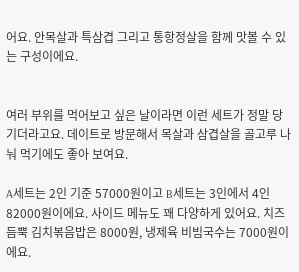어요. 안목살과 특삼겹 그리고 통항정살을 함께 맛볼 수 있는 구성이에요.


여러 부위를 먹어보고 싶은 날이라면 이런 세트가 정말 당기더라고요. 데이트로 방문해서 목살과 삼겹살을 골고루 나눠 먹기에도 좋아 보여요.

A세트는 2인 기준 57000원이고 B세트는 3인에서 4인 82000원이에요. 사이드 메뉴도 꽤 다양하게 있어요. 치즈듬뿍 김치볶음밥은 8000원, 냉제육 비빔국수는 7000원이에요.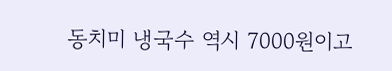동치미 냉국수 역시 7000원이고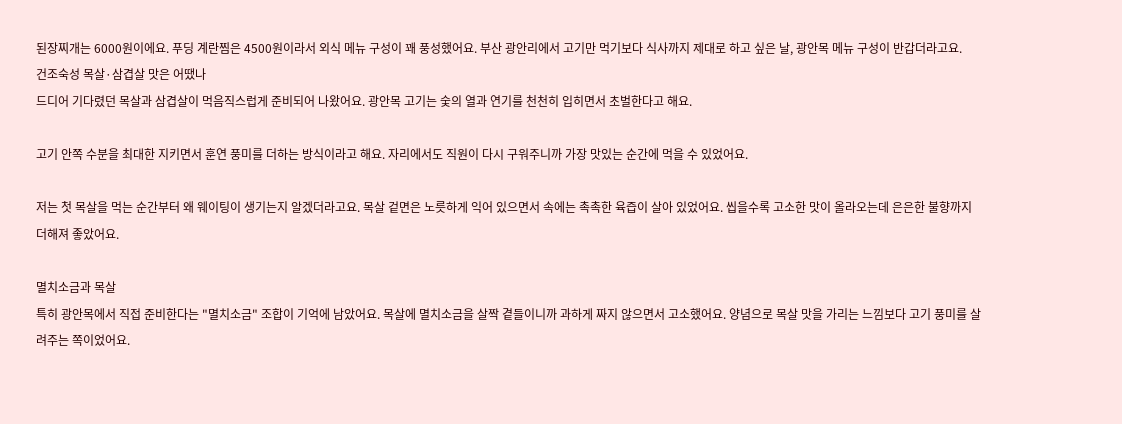된장찌개는 6000원이에요. 푸딩 계란찜은 4500원이라서 외식 메뉴 구성이 꽤 풍성했어요. 부산 광안리에서 고기만 먹기보다 식사까지 제대로 하고 싶은 날, 광안목 메뉴 구성이 반갑더라고요.
건조숙성 목살·삼겹살 맛은 어땠나
드디어 기다렸던 목살과 삼겹살이 먹음직스럽게 준비되어 나왔어요. 광안목 고기는 숯의 열과 연기를 천천히 입히면서 초벌한다고 해요.

고기 안쪽 수분을 최대한 지키면서 훈연 풍미를 더하는 방식이라고 해요. 자리에서도 직원이 다시 구워주니까 가장 맛있는 순간에 먹을 수 있었어요.

저는 첫 목살을 먹는 순간부터 왜 웨이팅이 생기는지 알겠더라고요. 목살 겉면은 노릇하게 익어 있으면서 속에는 촉촉한 육즙이 살아 있었어요. 씹을수록 고소한 맛이 올라오는데 은은한 불향까지 더해져 좋았어요.

멸치소금과 목살
특히 광안목에서 직접 준비한다는 "멸치소금" 조합이 기억에 남았어요. 목살에 멸치소금을 살짝 곁들이니까 과하게 짜지 않으면서 고소했어요. 양념으로 목살 맛을 가리는 느낌보다 고기 풍미를 살려주는 쪽이었어요.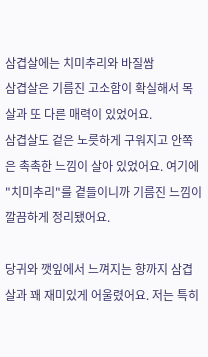삼겹살에는 치미추리와 바질쌈
삼겹살은 기름진 고소함이 확실해서 목살과 또 다른 매력이 있었어요.
삼겹살도 겉은 노릇하게 구워지고 안쪽은 촉촉한 느낌이 살아 있었어요. 여기에 "치미추리"를 곁들이니까 기름진 느낌이 깔끔하게 정리됐어요.

당귀와 깻잎에서 느껴지는 향까지 삼겹살과 꽤 재미있게 어울렸어요. 저는 특히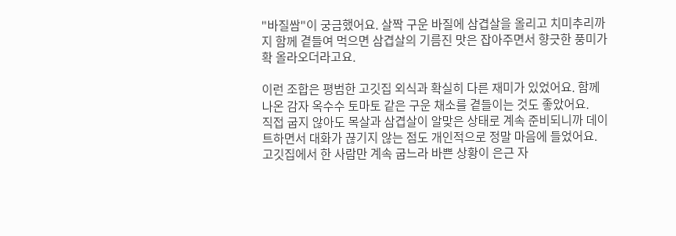"바질쌈"이 궁금했어요. 살짝 구운 바질에 삼겹살을 올리고 치미추리까지 함께 곁들여 먹으면 삼겹살의 기름진 맛은 잡아주면서 향긋한 풍미가 확 올라오더라고요.

이런 조합은 평범한 고깃집 외식과 확실히 다른 재미가 있었어요. 함께 나온 감자 옥수수 토마토 같은 구운 채소를 곁들이는 것도 좋았어요.
직접 굽지 않아도 목살과 삼겹살이 알맞은 상태로 계속 준비되니까 데이트하면서 대화가 끊기지 않는 점도 개인적으로 정말 마음에 들었어요.
고깃집에서 한 사람만 계속 굽느라 바쁜 상황이 은근 자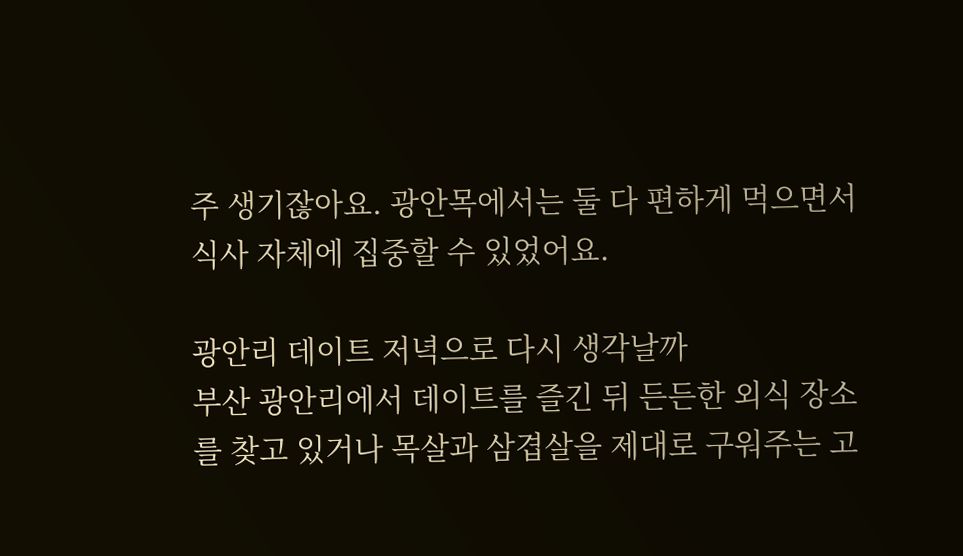주 생기잖아요. 광안목에서는 둘 다 편하게 먹으면서 식사 자체에 집중할 수 있었어요.

광안리 데이트 저녁으로 다시 생각날까
부산 광안리에서 데이트를 즐긴 뒤 든든한 외식 장소를 찾고 있거나 목살과 삼겹살을 제대로 구워주는 고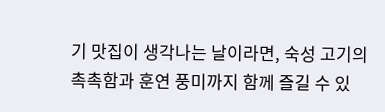기 맛집이 생각나는 날이라면, 숙성 고기의 촉촉함과 훈연 풍미까지 함께 즐길 수 있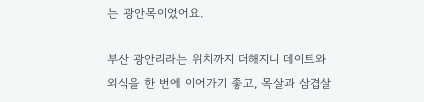는 광안목이었어요.

부산 광안리라는 위치까지 더해지니 데이트와 외식을 한 번에 이어가기 좋고, 목살과 삼겹살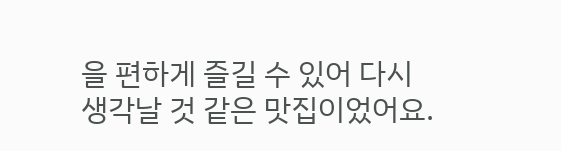을 편하게 즐길 수 있어 다시 생각날 것 같은 맛집이었어요.